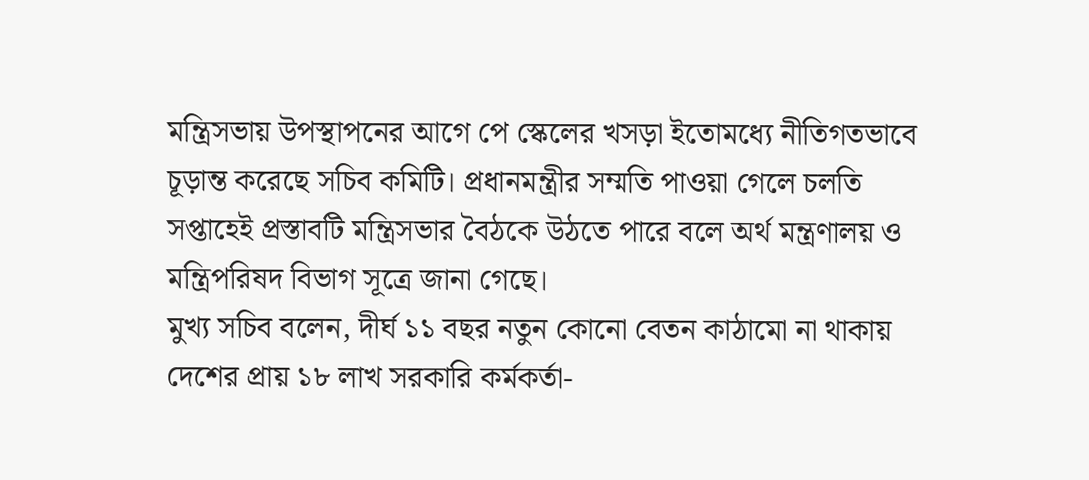মন্ত্রিসভায় উপস্থাপনের আগে পে স্কেলের খসড়া ইতোমধ্যে নীতিগতভাবে চূড়ান্ত করেছে সচিব কমিটি। প্রধানমন্ত্রীর সম্মতি পাওয়া গেলে চলতি সপ্তাহেই প্রস্তাবটি মন্ত্রিসভার বৈঠকে উঠতে পারে বলে অর্থ মন্ত্রণালয় ও মন্ত্রিপরিষদ বিভাগ সূত্রে জানা গেছে।
মুখ্য সচিব বলেন, দীর্ঘ ১১ বছর নতুন কোনো বেতন কাঠামো না থাকায় দেশের প্রায় ১৮ লাখ সরকারি কর্মকর্তা-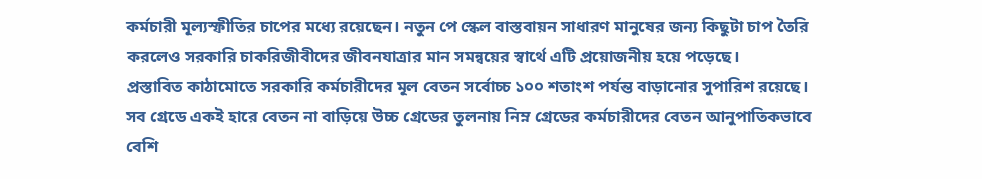কর্মচারী মূল্যস্ফীতির চাপের মধ্যে রয়েছেন। নতুন পে স্কেল বাস্তবায়ন সাধারণ মানুষের জন্য কিছুটা চাপ তৈরি করলেও সরকারি চাকরিজীবীদের জীবনযাত্রার মান সমন্বয়ের স্বার্থে এটি প্রয়োজনীয় হয়ে পড়েছে।
প্রস্তাবিত কাঠামোতে সরকারি কর্মচারীদের মূল বেতন সর্বোচ্চ ১০০ শতাংশ পর্যন্ত বাড়ানোর সুপারিশ রয়েছে। সব গ্রেডে একই হারে বেতন না বাড়িয়ে উচ্চ গ্রেডের তুলনায় নিম্ন গ্রেডের কর্মচারীদের বেতন আনুপাতিকভাবে বেশি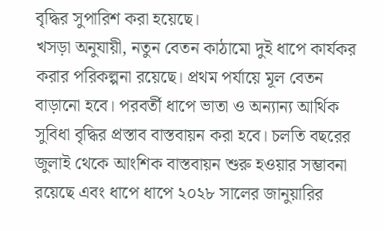বৃদ্ধির সুপারিশ করা হয়েছে।
খসড়া অনুযায়ী, নতুন বেতন কাঠামো দুই ধাপে কার্যকর করার পরিকল্পনা রয়েছে। প্রথম পর্যায়ে মূল বেতন বাড়ানো হবে। পরবর্তী ধাপে ভাতা ও অন্যান্য আর্থিক সুবিধা বৃদ্ধির প্রস্তাব বাস্তবায়ন করা হবে। চলতি বছরের জুলাই থেকে আংশিক বাস্তবায়ন শুরু হওয়ার সম্ভাবনা রয়েছে এবং ধাপে ধাপে ২০২৮ সালের জানুয়ারির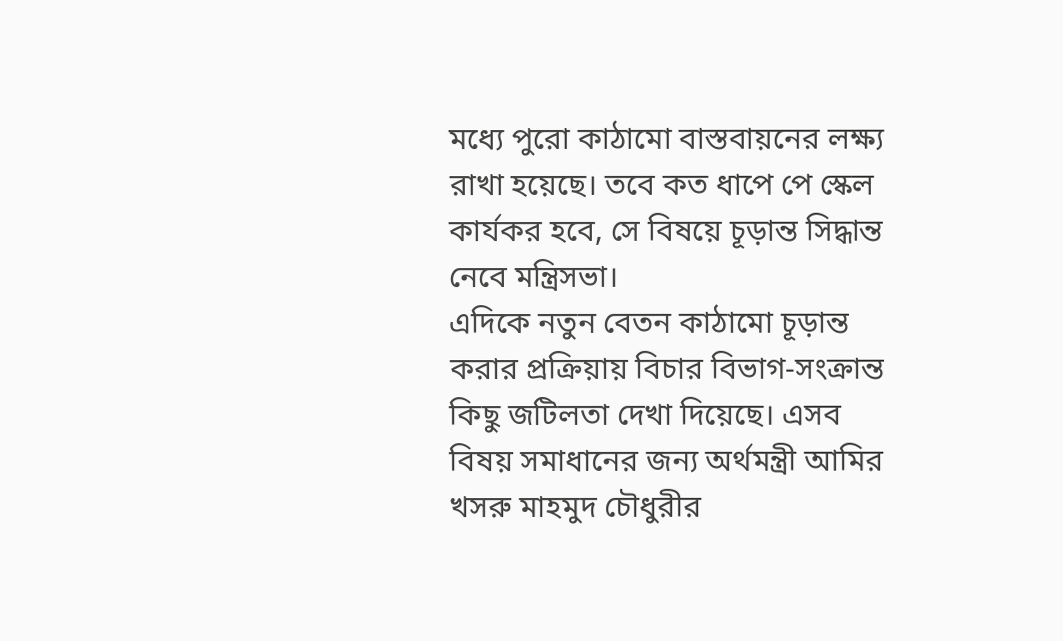মধ্যে পুরো কাঠামো বাস্তবায়নের লক্ষ্য রাখা হয়েছে। তবে কত ধাপে পে স্কেল কার্যকর হবে, সে বিষয়ে চূড়ান্ত সিদ্ধান্ত নেবে মন্ত্রিসভা।
এদিকে নতুন বেতন কাঠামো চূড়ান্ত করার প্রক্রিয়ায় বিচার বিভাগ-সংক্রান্ত কিছু জটিলতা দেখা দিয়েছে। এসব বিষয় সমাধানের জন্য অর্থমন্ত্রী আমির খসরু মাহমুদ চৌধুরীর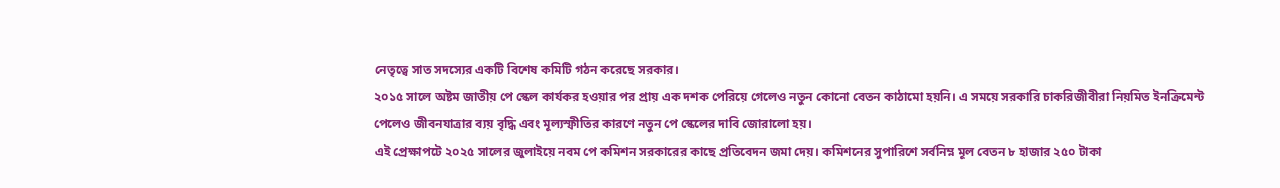নেতৃত্বে সাত সদস্যের একটি বিশেষ কমিটি গঠন করেছে সরকার।
২০১৫ সালে অষ্টম জাতীয় পে স্কেল কার্যকর হওয়ার পর প্রায় এক দশক পেরিয়ে গেলেও নতুন কোনো বেতন কাঠামো হয়নি। এ সময়ে সরকারি চাকরিজীবীরা নিয়মিত ইনক্রিমেন্ট পেলেও জীবনযাত্রার ব্যয় বৃদ্ধি এবং মূল্যস্ফীতির কারণে নতুন পে স্কেলের দাবি জোরালো হয়।
এই প্রেক্ষাপটে ২০২৫ সালের জুলাইয়ে নবম পে কমিশন সরকারের কাছে প্রতিবেদন জমা দেয়। কমিশনের সুপারিশে সর্বনিম্ন মূল বেতন ৮ হাজার ২৫০ টাকা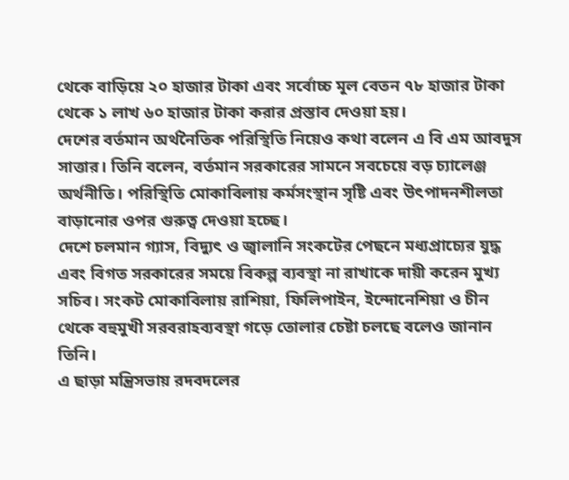থেকে বাড়িয়ে ২০ হাজার টাকা এবং সর্বোচ্চ মূল বেতন ৭৮ হাজার টাকা থেকে ১ লাখ ৬০ হাজার টাকা করার প্রস্তাব দেওয়া হয়।
দেশের বর্তমান অর্থনৈতিক পরিস্থিতি নিয়েও কথা বলেন এ বি এম আবদুস সাত্তার। তিনি বলেন, বর্তমান সরকারের সামনে সবচেয়ে বড় চ্যালেঞ্জ অর্থনীতি। পরিস্থিতি মোকাবিলায় কর্মসংস্থান সৃষ্টি এবং উৎপাদনশীলতা বাড়ানোর ওপর গুরুত্ব দেওয়া হচ্ছে।
দেশে চলমান গ্যাস, বিদ্যুৎ ও জ্বালানি সংকটের পেছনে মধ্যপ্রাচ্যের যুদ্ধ এবং বিগত সরকারের সময়ে বিকল্প ব্যবস্থা না রাখাকে দায়ী করেন মুখ্য সচিব। সংকট মোকাবিলায় রাশিয়া, ফিলিপাইন, ইন্দোনেশিয়া ও চীন থেকে বহুমুখী সরবরাহব্যবস্থা গড়ে তোলার চেষ্টা চলছে বলেও জানান তিনি।
এ ছাড়া মন্ত্রিসভায় রদবদলের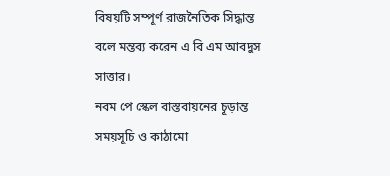বিষয়টি সম্পূর্ণ রাজনৈতিক সিদ্ধান্ত বলে মন্তব্য করেন এ বি এম আবদুস সাত্তার।
নবম পে স্কেল বাস্তবায়নের চূড়ান্ত সময়সূচি ও কাঠামো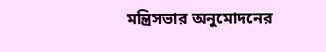মন্ত্রিসভার অনুমোদনের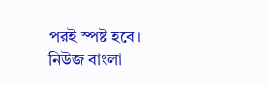পরই স্পষ্ট হবে।
নিউজ বাংলা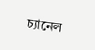চ্যানেল